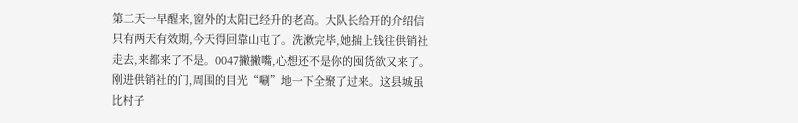第二天一早醒来,窗外的太阳已经升的老高。大队长给开的介绍信只有两天有效期,今天得回靠山屯了。洗漱完毕,她揣上钱往供销社走去,来都来了不是。0047撇撇嘴,心想还不是你的囤货欲又来了。
刚进供销社的门,周围的目光“唰”地一下全聚了过来。这县城虽比村子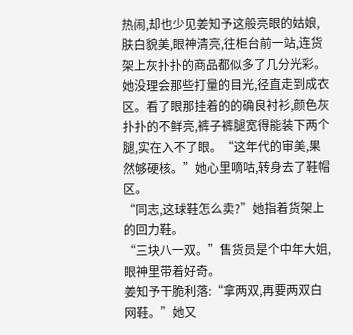热闹,却也少见姜知予这般亮眼的姑娘,肤白貌美,眼神清亮,往柜台前一站,连货架上灰扑扑的商品都似多了几分光彩。
她没理会那些打量的目光,径直走到成衣区。看了眼那挂着的的确良衬衫,颜色灰扑扑的不鲜亮,裤子裤腿宽得能装下两个腿,实在入不了眼。“这年代的审美,果然够硬核。”她心里嘀咕,转身去了鞋帽区。
“同志,这球鞋怎么卖?”她指着货架上的回力鞋。
“三块八一双。”售货员是个中年大姐,眼神里带着好奇。
姜知予干脆利落:“拿两双,再要两双白网鞋。”她又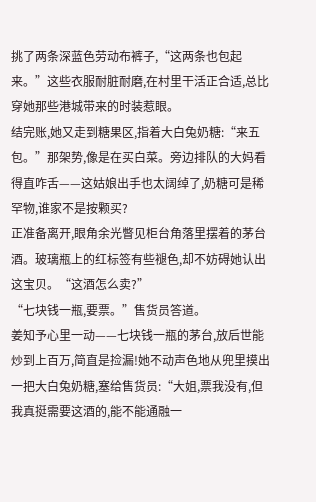挑了两条深蓝色劳动布裤子,“这两条也包起来。”这些衣服耐脏耐磨,在村里干活正合适,总比穿她那些港城带来的时装惹眼。
结完账,她又走到糖果区,指着大白兔奶糖:“来五包。”那架势,像是在买白菜。旁边排队的大妈看得直咋舌——这姑娘出手也太阔绰了,奶糖可是稀罕物,谁家不是按颗买?
正准备离开,眼角余光瞥见柜台角落里摆着的茅台酒。玻璃瓶上的红标签有些褪色,却不妨碍她认出这宝贝。“这酒怎么卖?”
“七块钱一瓶,要票。”售货员答道。
姜知予心里一动——七块钱一瓶的茅台,放后世能炒到上百万,简直是捡漏!她不动声色地从兜里摸出一把大白兔奶糖,塞给售货员:“大姐,票我没有,但我真挺需要这酒的,能不能通融一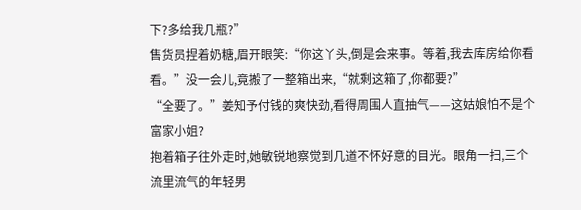下?多给我几瓶?”
售货员捏着奶糖,眉开眼笑:“你这丫头,倒是会来事。等着,我去库房给你看看。”没一会儿,竟搬了一整箱出来,“就剩这箱了,你都要?”
“全要了。”姜知予付钱的爽快劲,看得周围人直抽气——这姑娘怕不是个富家小姐?
抱着箱子往外走时,她敏锐地察觉到几道不怀好意的目光。眼角一扫,三个流里流气的年轻男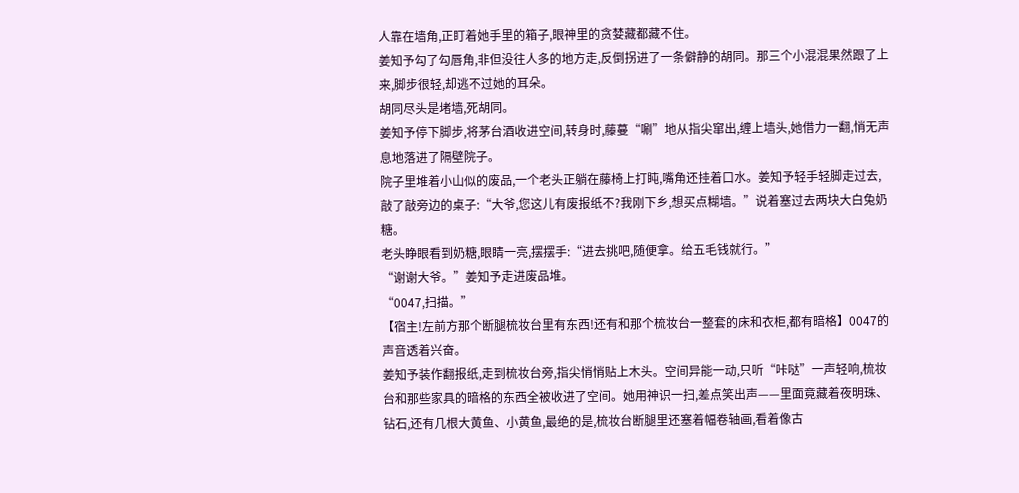人靠在墙角,正盯着她手里的箱子,眼神里的贪婪藏都藏不住。
姜知予勾了勾唇角,非但没往人多的地方走,反倒拐进了一条僻静的胡同。那三个小混混果然跟了上来,脚步很轻,却逃不过她的耳朵。
胡同尽头是堵墙,死胡同。
姜知予停下脚步,将茅台酒收进空间,转身时,藤蔓“唰”地从指尖窜出,缠上墙头,她借力一翻,悄无声息地落进了隔壁院子。
院子里堆着小山似的废品,一个老头正躺在藤椅上打盹,嘴角还挂着口水。姜知予轻手轻脚走过去,敲了敲旁边的桌子:“大爷,您这儿有废报纸不?我刚下乡,想买点糊墙。”说着塞过去两块大白兔奶糖。
老头睁眼看到奶糖,眼睛一亮,摆摆手:“进去挑吧,随便拿。给五毛钱就行。”
“谢谢大爷。”姜知予走进废品堆。
“0047,扫描。”
【宿主!左前方那个断腿梳妆台里有东西!还有和那个梳妆台一整套的床和衣柜,都有暗格】0047的声音透着兴奋。
姜知予装作翻报纸,走到梳妆台旁,指尖悄悄贴上木头。空间异能一动,只听“咔哒”一声轻响,梳妆台和那些家具的暗格的东西全被收进了空间。她用神识一扫,差点笑出声——里面竟藏着夜明珠、钻石,还有几根大黄鱼、小黄鱼,最绝的是,梳妆台断腿里还塞着幅卷轴画,看着像古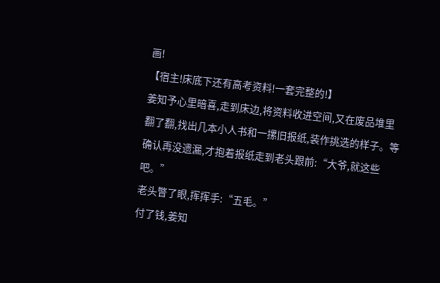画!
【宿主!床底下还有高考资料!一套完整的!】
姜知予心里暗喜,走到床边,将资料收进空间,又在废品堆里翻了翻,找出几本小人书和一摞旧报纸,装作挑选的样子。等确认再没遗漏,才抱着报纸走到老头跟前:“大爷,就这些吧。”
老头瞥了眼,挥挥手:“五毛。”
付了钱,姜知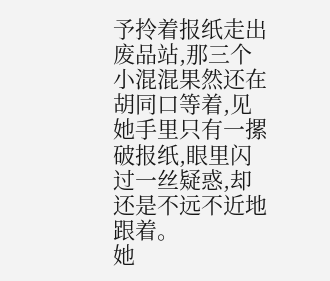予拎着报纸走出废品站,那三个小混混果然还在胡同口等着,见她手里只有一摞破报纸,眼里闪过一丝疑惑,却还是不远不近地跟着。
她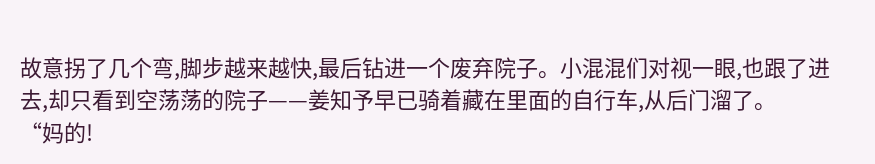故意拐了几个弯,脚步越来越快,最后钻进一个废弃院子。小混混们对视一眼,也跟了进去,却只看到空荡荡的院子——姜知予早已骑着藏在里面的自行车,从后门溜了。
“妈的!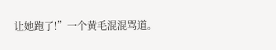让她跑了!”一个黄毛混混骂道。